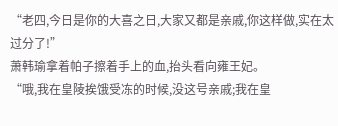“老四,今日是你的大喜之日,大家又都是亲戚,你这样做,实在太过分了!”
萧韩瑜拿着帕子擦着手上的血,抬头看向雍王妃。
“哦,我在皇陵挨饿受冻的时候,没这号亲戚;我在皇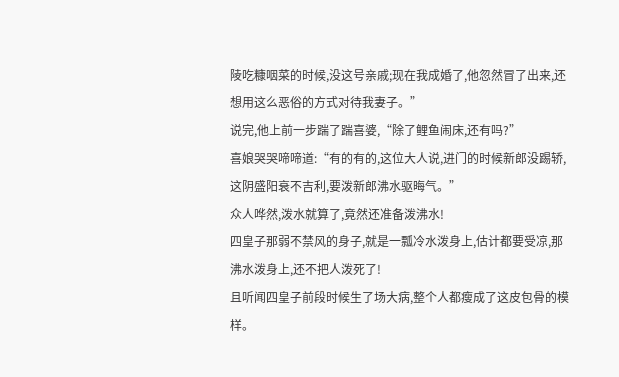陵吃糠咽菜的时候,没这号亲戚;现在我成婚了,他忽然冒了出来,还想用这么恶俗的方式对待我妻子。”
说完,他上前一步踹了踹喜婆,“除了鲤鱼闹床,还有吗?”
喜娘哭哭啼啼道:“有的有的,这位大人说,进门的时候新郎没踢轿,这阴盛阳衰不吉利,要泼新郎沸水驱晦气。”
众人哗然,泼水就算了,竟然还准备泼沸水!
四皇子那弱不禁风的身子,就是一瓢冷水泼身上,估计都要受凉,那沸水泼身上,还不把人泼死了!
且听闻四皇子前段时候生了场大病,整个人都瘦成了这皮包骨的模样。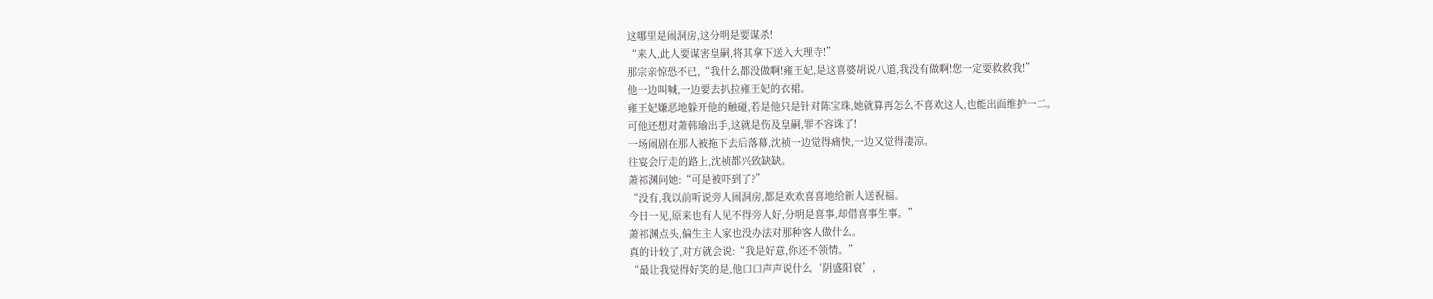这哪里是闹洞房,这分明是要谋杀!
“来人,此人要谋害皇嗣,将其拿下送入大理寺!”
那宗亲惊恐不已,“我什么都没做啊!雍王妃,是这喜婆胡说八道,我没有做啊!您一定要救救我!”
他一边叫喊,一边要去扒拉雍王妃的衣裙。
雍王妃嫌恶地躲开他的触碰,若是他只是针对陈宝珠,她就算再怎么不喜欢这人,也能出面维护一二。
可他还想对萧韩瑜出手,这就是伤及皇嗣,罪不容诛了!
一场闹剧在那人被拖下去后落幕,沈祯一边觉得痛快,一边又觉得凄凉。
往宴会厅走的路上,沈祯都兴致缺缺。
萧祁渊问她:“可是被吓到了?”
“没有,我以前听说旁人闹洞房,都是欢欢喜喜地给新人送祝福。
今日一见,原来也有人见不得旁人好,分明是喜事,却借喜事生事。”
萧祁渊点头,偏生主人家也没办法对那种客人做什么。
真的计较了,对方就会说:“我是好意,你还不领情。”
“最让我觉得好笑的是,他口口声声说什么‘阴盛阳衰’,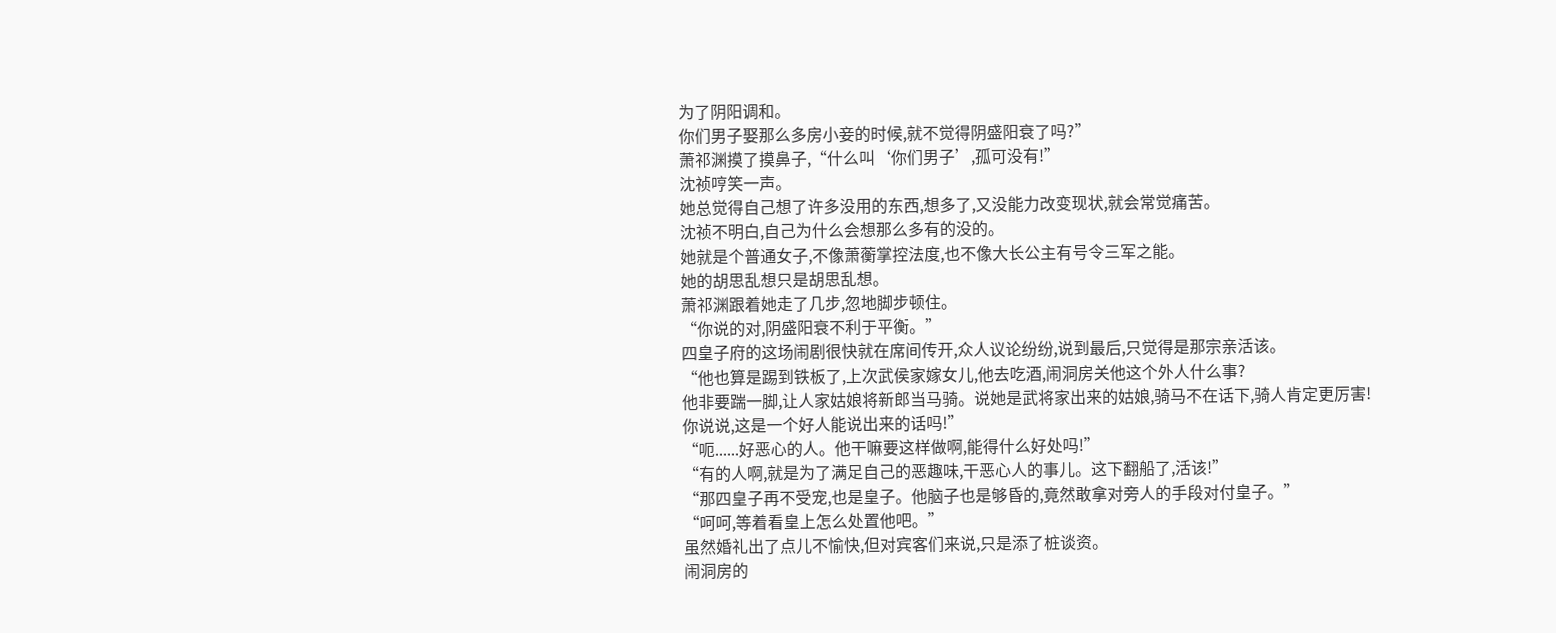为了阴阳调和。
你们男子娶那么多房小妾的时候,就不觉得阴盛阳衰了吗?”
萧祁渊摸了摸鼻子,“什么叫‘你们男子’,孤可没有!”
沈祯哼笑一声。
她总觉得自己想了许多没用的东西,想多了,又没能力改变现状,就会常觉痛苦。
沈祯不明白,自己为什么会想那么多有的没的。
她就是个普通女子,不像萧蘅掌控法度,也不像大长公主有号令三军之能。
她的胡思乱想只是胡思乱想。
萧祁渊跟着她走了几步,忽地脚步顿住。
“你说的对,阴盛阳衰不利于平衡。”
四皇子府的这场闹剧很快就在席间传开,众人议论纷纷,说到最后,只觉得是那宗亲活该。
“他也算是踢到铁板了,上次武侯家嫁女儿,他去吃酒,闹洞房关他这个外人什么事?
他非要踹一脚,让人家姑娘将新郎当马骑。说她是武将家出来的姑娘,骑马不在话下,骑人肯定更厉害!
你说说,这是一个好人能说出来的话吗!”
“呃......好恶心的人。他干嘛要这样做啊,能得什么好处吗!”
“有的人啊,就是为了满足自己的恶趣味,干恶心人的事儿。这下翻船了,活该!”
“那四皇子再不受宠,也是皇子。他脑子也是够昏的,竟然敢拿对旁人的手段对付皇子。”
“呵呵,等着看皇上怎么处置他吧。”
虽然婚礼出了点儿不愉快,但对宾客们来说,只是添了桩谈资。
闹洞房的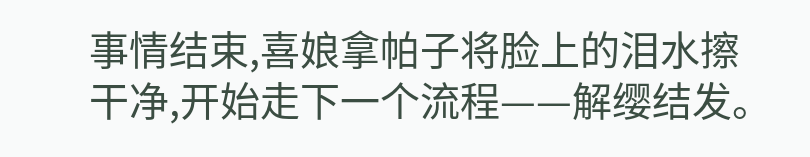事情结束,喜娘拿帕子将脸上的泪水擦干净,开始走下一个流程——解缨结发。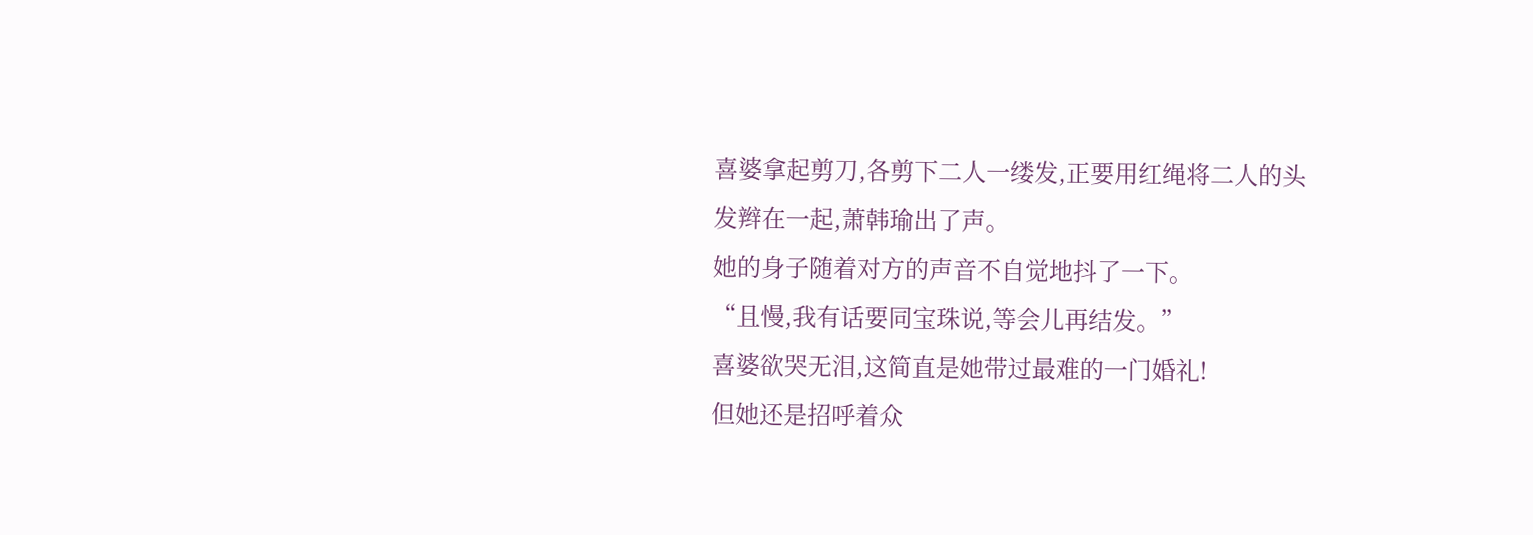喜婆拿起剪刀,各剪下二人一缕发,正要用红绳将二人的头发辫在一起,萧韩瑜出了声。
她的身子随着对方的声音不自觉地抖了一下。
“且慢,我有话要同宝珠说,等会儿再结发。”
喜婆欲哭无泪,这简直是她带过最难的一门婚礼!
但她还是招呼着众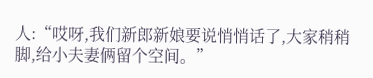人:“哎呀,我们新郎新娘要说悄悄话了,大家稍稍脚,给小夫妻俩留个空间。”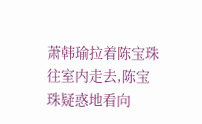萧韩瑜拉着陈宝珠往室内走去,陈宝珠疑惑地看向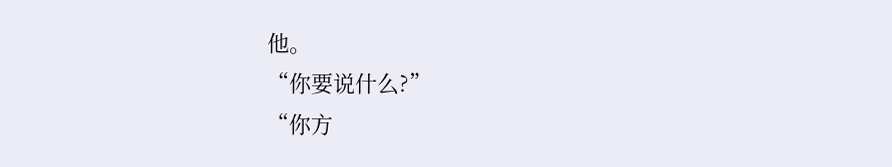他。
“你要说什么?”
“你方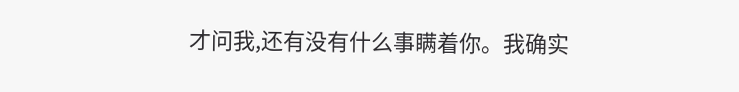才问我,还有没有什么事瞒着你。我确实